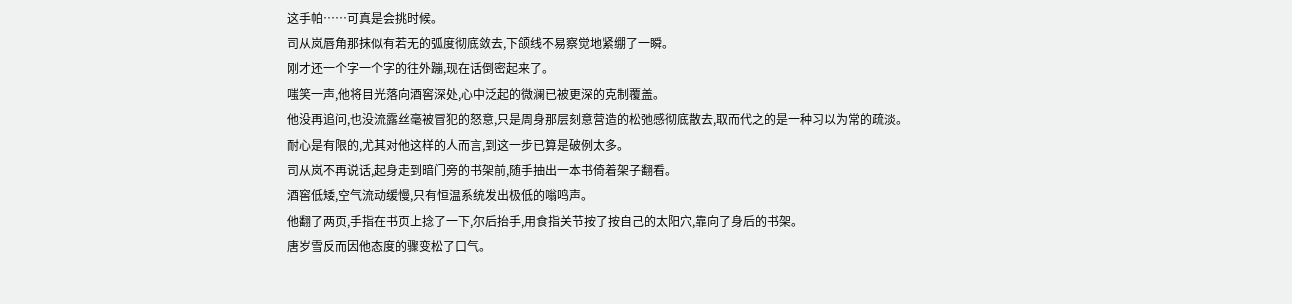这手帕……可真是会挑时候。
司从岚唇角那抹似有若无的弧度彻底敛去,下颌线不易察觉地紧绷了一瞬。
刚才还一个字一个字的往外蹦,现在话倒密起来了。
嗤笑一声,他将目光落向酒窖深处,心中泛起的微澜已被更深的克制覆盖。
他没再追问,也没流露丝毫被冒犯的怒意,只是周身那层刻意营造的松弛感彻底散去,取而代之的是一种习以为常的疏淡。
耐心是有限的,尤其对他这样的人而言,到这一步已算是破例太多。
司从岚不再说话,起身走到暗门旁的书架前,随手抽出一本书倚着架子翻看。
酒窖低矮,空气流动缓慢,只有恒温系统发出极低的嗡鸣声。
他翻了两页,手指在书页上捻了一下,尔后抬手,用食指关节按了按自己的太阳穴,靠向了身后的书架。
唐岁雪反而因他态度的骤变松了口气。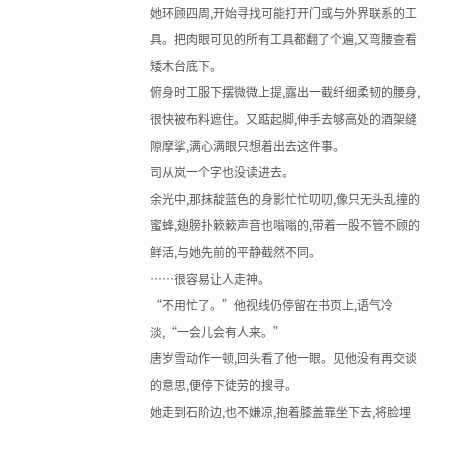她环顾四周,开始寻找可能打开门或与外界联系的工具。把肉眼可见的所有工具都翻了个遍,又弯腰查看矮木台底下。
俯身时工服下摆微微上提,露出一截纤细柔韧的腰身,很快被布料遮住。又踮起脚,伸手去够高处的酒架缝隙摩挲,满心满眼只想着出去这件事。
司从岚一个字也没读进去。
余光中,那抹靛蓝色的身影忙忙叨叨,像只无头乱撞的蜜蜂,翅膀扑簌簌声音也嗡嗡的,带着一股不管不顾的鲜活,与她先前的平静截然不同。
……很容易让人走神。
“不用忙了。”他视线仍停留在书页上,语气冷淡,“一会儿会有人来。”
唐岁雪动作一顿,回头看了他一眼。见他没有再交谈的意思,便停下徒劳的搜寻。
她走到石阶边,也不嫌凉,抱着膝盖靠坐下去,将脸埋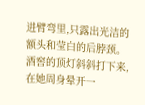进臂弯里,只露出光洁的额头和莹白的后脖颈。
酒窖的顶灯斜斜打下来,在她周身晕开一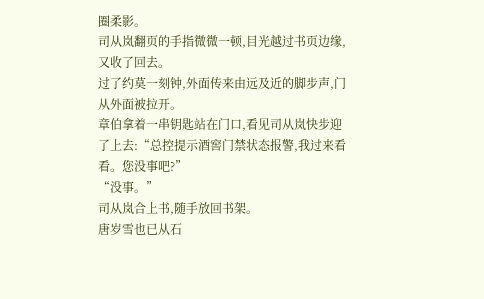圈柔影。
司从岚翻页的手指微微一顿,目光越过书页边缘,又收了回去。
过了约莫一刻钟,外面传来由远及近的脚步声,门从外面被拉开。
章伯拿着一串钥匙站在门口,看见司从岚快步迎了上去:“总控提示酒窖门禁状态报警,我过来看看。您没事吧?”
“没事。”
司从岚合上书,随手放回书架。
唐岁雪也已从石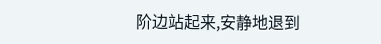阶边站起来,安静地退到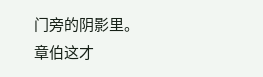门旁的阴影里。
章伯这才